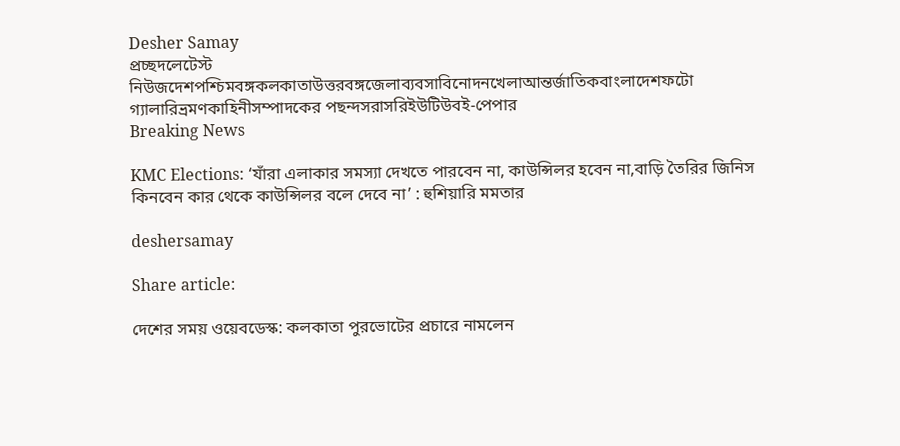Desher Samay
প্রচ্ছদলেটেস্ট নিউজদেশপশ্চিমবঙ্গকলকাতাউত্তরবঙ্গজেলাব্যবসাবিনোদনখেলাআন্তর্জাতিকবাংলাদেশফটো গ্যালারিভ্রমণকাহিনীসম্পাদকের পছন্দসরাসরিইউটিউবই-পেপার
Breaking News

KMC Elections: ‘যাঁরা এলাকার সমস্যা দেখতে পারবেন না, কাউন্সিলর হবেন না,বাড়ি তৈরির জিনিস কিনবেন কার থেকে কাউন্সিলর বলে দেবে না’ : হুশিয়ারি মমতার

deshersamay

Share article:

দেশের সময় ওয়েবডেস্ক: কলকাতা পুরভোটের প্রচারে নামলেন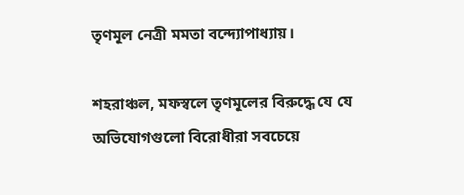তৃণমূল নেত্রী মমতা বন্দ্যোপাধ্যায়।

শহরাঞ্চল, মফস্বলে তৃণমূলের বিরুদ্ধে যে যে অভিযোগগুলো বিরোধীরা সবচেয়ে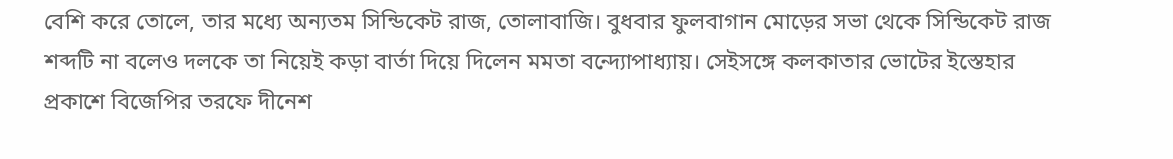বেশি করে তোলে, তার মধ্যে অন্যতম সিন্ডিকেট রাজ, তোলাবাজি। বুধবার ফুলবাগান মোড়ের সভা থেকে সিন্ডিকেট রাজ শব্দটি না বলেও দলকে তা নিয়েই কড়া বার্তা দিয়ে দিলেন মমতা বন্দ্যোপাধ্যায়। সেইসঙ্গে কলকাতার ভোটের ইস্তেহার প্রকাশে বিজেপির তরফে দীনেশ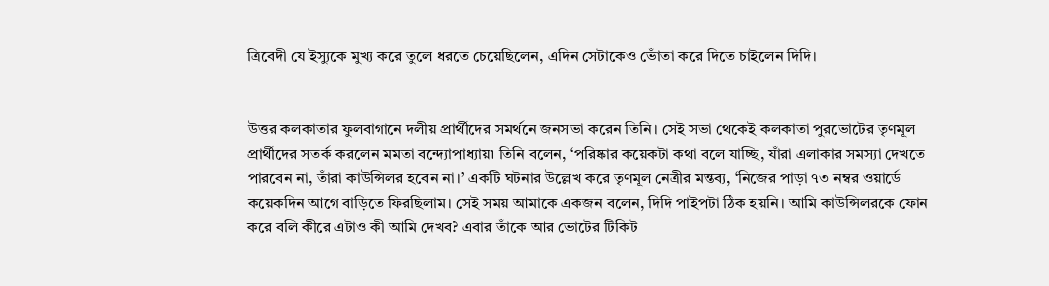ত্রিবেদী যে ইস্যুকে মুখ্য করে তুলে ধরতে চেয়েছিলেন, এদিন সেটাকেও ভোঁতা করে দিতে চাইলেন দিদি।


উত্তর কলকাতার ফুলবাগানে দলীয় প্রার্থীদের সমর্থনে জনসভা করেন তিনি। সেই সভা থেকেই কলকাতা পুরভোটের তৃণমূল প্রার্থীদের সতর্ক করলেন মমতা বন্দ্যোপাধ্যায়৷ তিনি বলেন, ‘পরিষ্কার কয়েকটা কথা বলে যাচ্ছি, যাঁরা এলাকার সমস্যা দেখতে পারবেন না, তাঁরা কাউন্সিলর হবেন না।’ একটি ঘটনার উল্লেখ করে তৃণমূল নেত্রীর মন্তব্য, ‘নিজের পাড়া ৭৩ নম্বর ওয়ার্ডে কয়েকদিন আগে বাড়িতে ফিরছিলাম। সেই সময় আমাকে একজন বলেন, দিদি পাইপটা ঠিক হয়নি। আমি কাউন্সিলরকে ফোন করে বলি কীরে এটাও কী আমি দেখব? এবার তাঁকে আর ভোটের টিকিট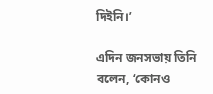দিইনি।’

এদিন জনসভায় তিনি বলেন, ‘কোনও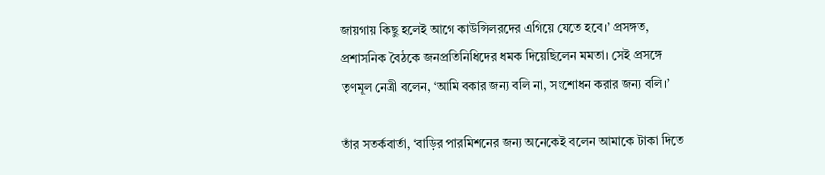জায়গায় কিছু হলেই আগে কাউন্সিলরদের এগিয়ে যেতে হবে।’ প্রসঙ্গত, প্রশাসনিক বৈঠকে জনপ্রতিনিধিদের ধমক দিয়েছিলেন মমতা। সেই প্রসঙ্গে তৃণমূল নেত্রী বলেন, ‘আমি বকার জন্য বলি না, সংশোধন করার জন্য বলি।’

তাঁর সতর্কবার্তা, ‘বাড়ির পারমিশনের জন্য অনেকেই বলেন আমাকে টাকা দিতে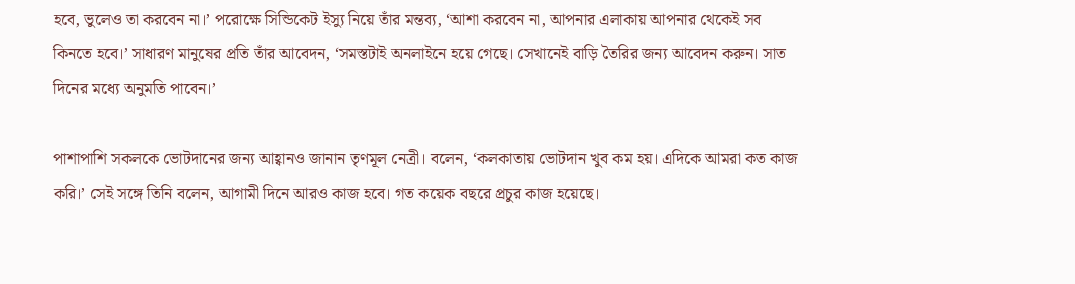হবে, ভুলেও তা করবেন না।’ পরোক্ষে সিন্ডিকেট ইস্যু নিয়ে তাঁর মন্তব্য, ‘আশা করবেন না, আপনার এলাকায় আপনার থেকেই সব কিনতে হবে।’ সাধারণ মানুষের প্রতি তাঁর আবেদন, ‘সমস্তটাই অনলাইনে হয়ে গেছে। সেখানেই বাড়ি তৈরির জন্য আবেদন করুন। সাত দিনের মধ্যে অনুমতি পাবেন।’

পাশাপাশি সকলকে ভোটদানের জন্য আহ্বানও জানান তৃণমূল নেত্রী। বলেন, ‘কলকাতায় ভোটদান খুব কম হয়। এদিকে আমরা কত কাজ করি।’ সেই সঙ্গে তিনি বলেন, আগামী দিনে আরও কাজ হবে‌। গত কয়েক বছরে প্রচুর কাজ হয়েছে।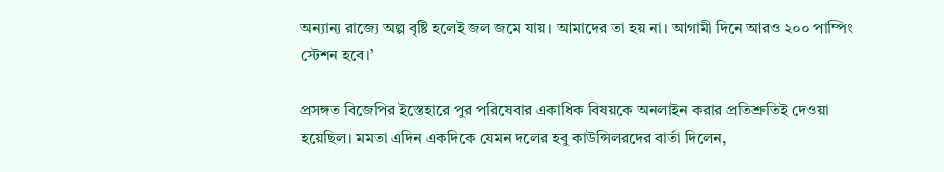অন্যান্য রাজ্যে অল্প বৃষ্টি হলেই জল জমে যায়। আমাদের তা হয় না। আগামী দিনে আরও ২০০ পাম্পিং স্টেশন হবে।’

প্রসঙ্গত বিজেপির ইস্তেহারে পুর পরিষেবার একাধিক বিষয়কে অনলাইন করার প্রতিশ্রুতিই দেওয়া হয়েছিল। মমতা এদিন একদিকে যেমন দলের হবু কাউন্সিলরদের বার্তা দিলেন,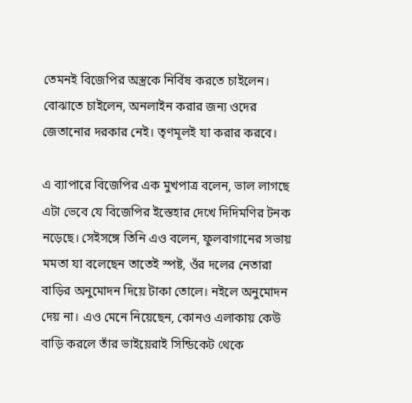তেমনই বিজেপির অস্ত্রকে নির্বিষ করতে চাইলেন। বোঝাতে চাইলেন, অনলাইন করার জন্য ওদের জেতানোর দরকার নেই। তৃণমূলই যা করার করবে।

এ ব্যাপারে বিজেপির এক মুখপাত্র বলেন, ভাল লাগছে এটা ভেবে যে বিজেপির ইস্তেহার দেখে দিদিমণির টনক নড়েছে। সেইসঙ্গে তিনি এও বলেন, ফুলবাগানের সভায় মমতা যা বলেছেন তাতেই স্পষ্ট, ওঁর দলের নেতারা বাড়ির অনুমোদন দিয়ে টাকা তোলে। নইলে অনুমোদন দেয় না। এও মেনে নিয়েছেন, কোনও এলাকায় কেউ বাড়ি করলে তাঁর ভাইয়েরাই সিন্ডিকেট থেকে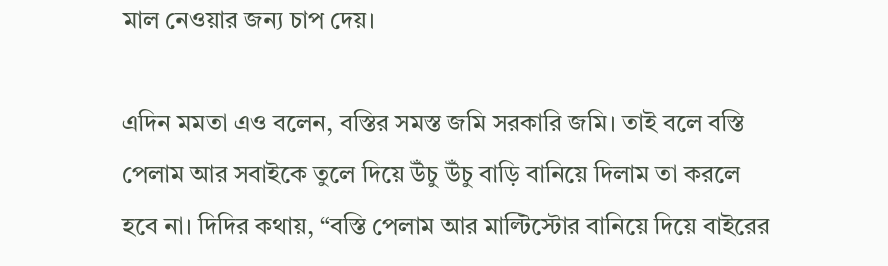মাল নেওয়ার জন্য চাপ দেয়।

এদিন মমতা এও বলেন, বস্তির সমস্ত জমি সরকারি জমি। তাই বলে বস্তি পেলাম আর সবাইকে তুলে দিয়ে উঁচু উঁচু বাড়ি বানিয়ে দিলাম তা করলে হবে না। দিদির কথায়, “বস্তি পেলাম আর মাল্টিস্টোর বানিয়ে দিয়ে বাইরের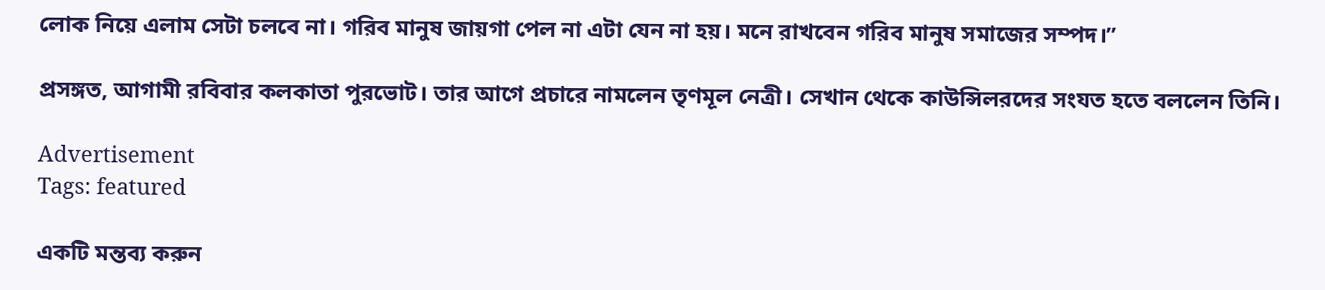লোক নিয়ে এলাম সেটা চলবে না। গরিব মানুষ জায়গা পেল না এটা যেন না হয়। মনে রাখবেন গরিব মানুষ সমাজের সম্পদ।”

প্রসঙ্গত, আগামী রবিবার কলকাতা পুরভোট। তার আগে প্রচারে নামলেন তৃণমূল নেত্রী। সেখান থেকে কাউন্সিলরদের সংযত হতে বললেন তিনি।

Advertisement
Tags: featured

একটি মন্তব্য করুন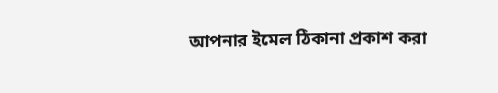আপনার ইমেল ঠিকানা প্রকাশ করা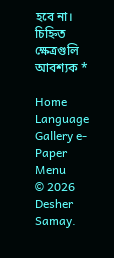হবে না। চিহ্নিত ক্ষেত্রগুলি আবশ্যক *

Home Language Gallery e-Paper
Menu
© 2026 Desher Samay.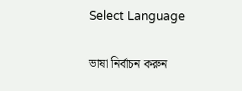Select Language

ভাষা নির্বাচন করুন